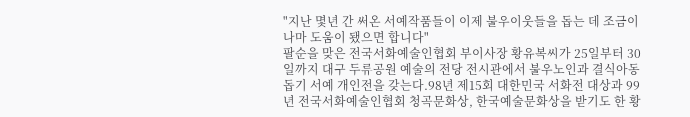"지난 몇년 간 써온 서예작품들이 이제 불우이웃들을 돕는 데 조금이나마 도움이 됐으면 합니다"
팔순을 맞은 전국서화예술인협회 부이사장 황유복씨가 25일부터 30일까지 대구 두류공원 예술의 전당 전시관에서 불우노인과 결식아동돕기 서예 개인전을 갖는다.98년 제15회 대한민국 서화전 대상과 99년 전국서화예술인협회 청곡문화상, 한국예술문화상을 받기도 한 황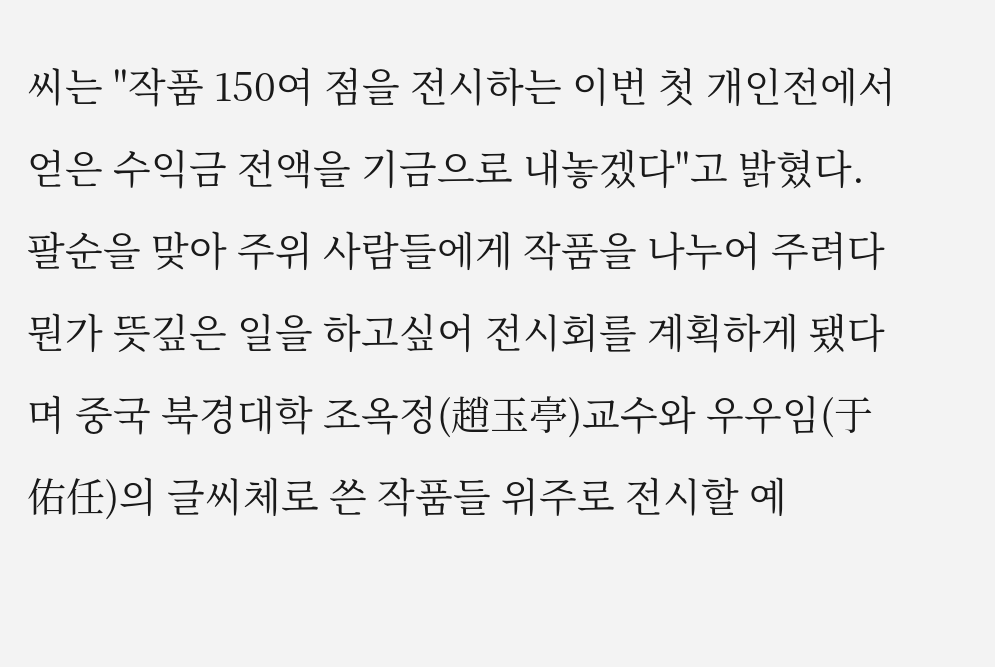씨는 "작품 150여 점을 전시하는 이번 첫 개인전에서 얻은 수익금 전액을 기금으로 내놓겠다"고 밝혔다.
팔순을 맞아 주위 사람들에게 작품을 나누어 주려다 뭔가 뜻깊은 일을 하고싶어 전시회를 계획하게 됐다며 중국 북경대학 조옥정(趙玉亭)교수와 우우임(于佑任)의 글씨체로 쓴 작품들 위주로 전시할 예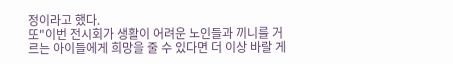정이라고 했다.
또"이번 전시회가 생활이 어려운 노인들과 끼니를 거르는 아이들에게 희망을 줄 수 있다면 더 이상 바랄 게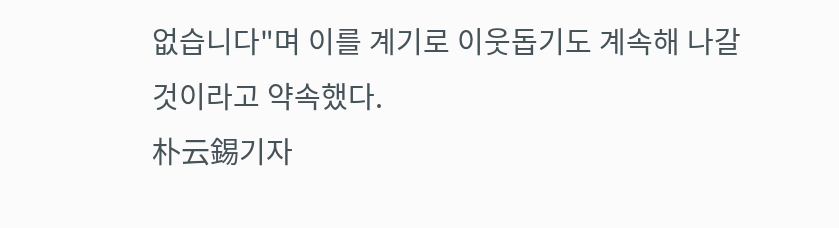없습니다"며 이를 계기로 이웃돕기도 계속해 나갈 것이라고 약속했다.
朴云錫기자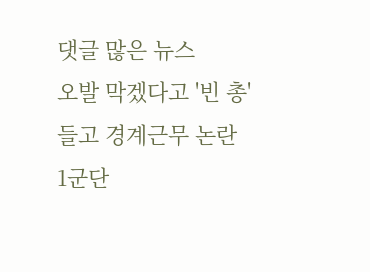댓글 많은 뉴스
오발 막겠다고 '빈 총' 들고 경계근무 논란 1군단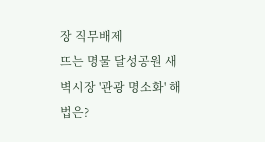장 직무배제
뜨는 명물 달성공원 새벽시장 '관광 명소화' 해법은?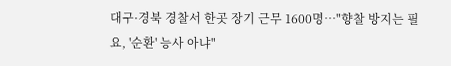대구·경북 경찰서 한곳 장기 근무 1600명…"향찰 방지는 필요, '순환' 능사 아냐"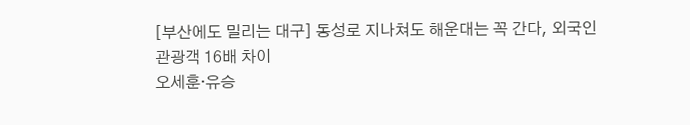[부산에도 밀리는 대구] 동성로 지나쳐도 해운대는 꼭 간다, 외국인 관광객 16배 차이
오세훈·유승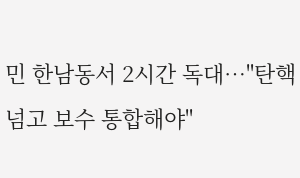민 한남동서 2시간 독대…"탄핵 넘고 보수 통합해야"